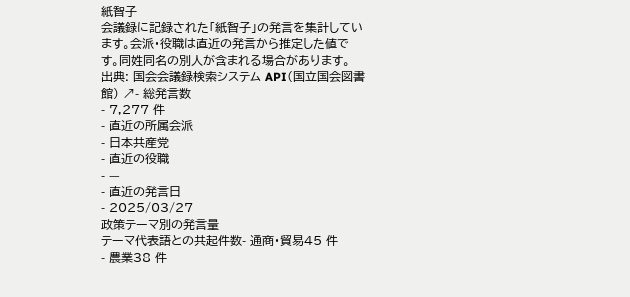紙智子
会議録に記録された「紙智子」の発言を集計しています。会派・役職は直近の発言から推定した値です。同姓同名の別人が含まれる場合があります。
出典: 国会会議録検索システム API(国立国会図書館) ↗- 総発言数
- 7,277 件
- 直近の所属会派
- 日本共産党
- 直近の役職
- —
- 直近の発言日
- 2025/03/27
政策テーマ別の発言量
テーマ代表語との共起件数- 通商・貿易45 件
- 農業38 件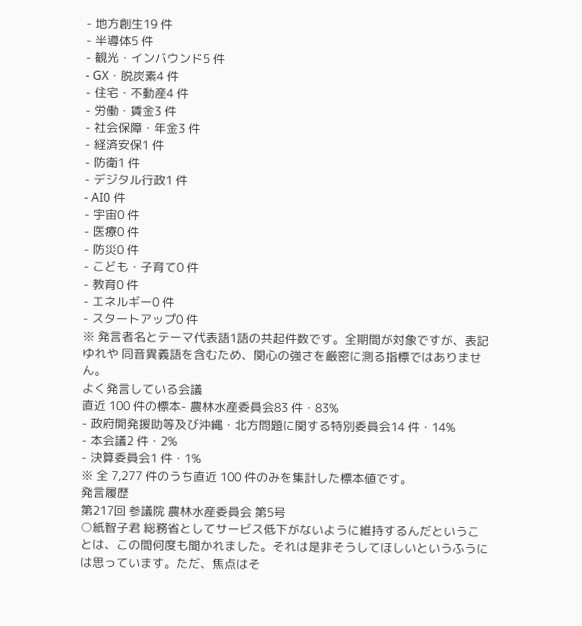- 地方創生19 件
- 半導体5 件
- 観光・インバウンド5 件
- GX・脱炭素4 件
- 住宅・不動産4 件
- 労働・賃金3 件
- 社会保障・年金3 件
- 経済安保1 件
- 防衛1 件
- デジタル行政1 件
- AI0 件
- 宇宙0 件
- 医療0 件
- 防災0 件
- こども・子育て0 件
- 教育0 件
- エネルギー0 件
- スタートアップ0 件
※ 発言者名とテーマ代表語1語の共起件数です。全期間が対象ですが、表記ゆれや 同音異義語を含むため、関心の強さを厳密に測る指標ではありません。
よく発言している会議
直近 100 件の標本- 農林水産委員会83 件・83%
- 政府開発援助等及び沖縄・北方問題に関する特別委員会14 件・14%
- 本会議2 件・2%
- 決算委員会1 件・1%
※ 全 7,277 件のうち直近 100 件のみを集計した標本値です。
発言履歴
第217回 参議院 農林水産委員会 第5号
○紙智子君 総務省としてサービス低下がないように維持するんだということは、この間何度も聞かれました。それは是非そうしてほしいというふうには思っています。ただ、焦点はそ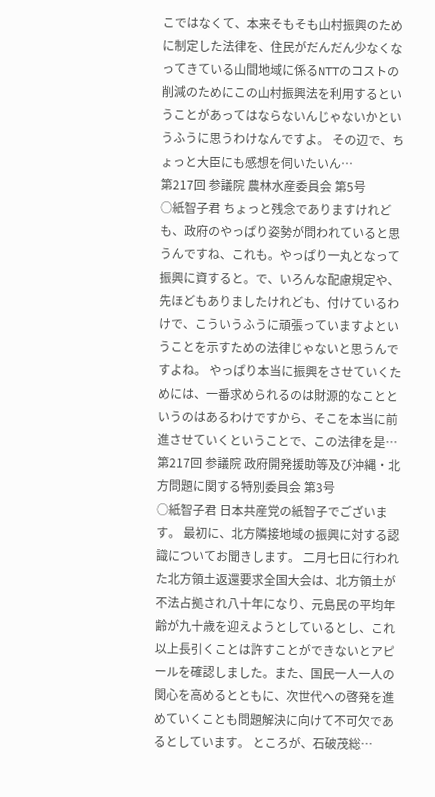こではなくて、本来そもそも山村振興のために制定した法律を、住民がだんだん少なくなってきている山間地域に係るNTTのコストの削減のためにこの山村振興法を利用するということがあってはならないんじゃないかというふうに思うわけなんですよ。 その辺で、ちょっと大臣にも感想を伺いたいん…
第217回 参議院 農林水産委員会 第5号
○紙智子君 ちょっと残念でありますけれども、政府のやっぱり姿勢が問われていると思うんですね、これも。やっぱり一丸となって振興に資すると。で、いろんな配慮規定や、先ほどもありましたけれども、付けているわけで、こういうふうに頑張っていますよということを示すための法律じゃないと思うんですよね。 やっぱり本当に振興をさせていくためには、一番求められるのは財源的なことというのはあるわけですから、そこを本当に前進させていくということで、この法律を是…
第217回 参議院 政府開発援助等及び沖縄・北方問題に関する特別委員会 第3号
○紙智子君 日本共産党の紙智子でございます。 最初に、北方隣接地域の振興に対する認識についてお聞きします。 二月七日に行われた北方領土返還要求全国大会は、北方領土が不法占拠され八十年になり、元島民の平均年齢が九十歳を迎えようとしているとし、これ以上長引くことは許すことができないとアピールを確認しました。また、国民一人一人の関心を高めるとともに、次世代への啓発を進めていくことも問題解決に向けて不可欠であるとしています。 ところが、石破茂総…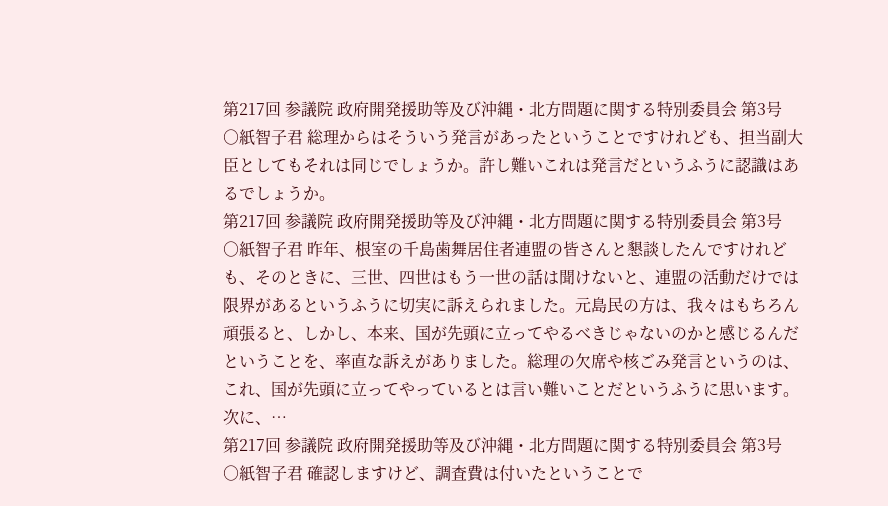第217回 参議院 政府開発援助等及び沖縄・北方問題に関する特別委員会 第3号
○紙智子君 総理からはそういう発言があったということですけれども、担当副大臣としてもそれは同じでしょうか。許し難いこれは発言だというふうに認識はあるでしょうか。
第217回 参議院 政府開発援助等及び沖縄・北方問題に関する特別委員会 第3号
○紙智子君 昨年、根室の千島歯舞居住者連盟の皆さんと懇談したんですけれども、そのときに、三世、四世はもう一世の話は聞けないと、連盟の活動だけでは限界があるというふうに切実に訴えられました。元島民の方は、我々はもちろん頑張ると、しかし、本来、国が先頭に立ってやるべきじゃないのかと感じるんだということを、率直な訴えがありました。総理の欠席や核ごみ発言というのは、これ、国が先頭に立ってやっているとは言い難いことだというふうに思います。 次に、…
第217回 参議院 政府開発援助等及び沖縄・北方問題に関する特別委員会 第3号
○紙智子君 確認しますけど、調査費は付いたということで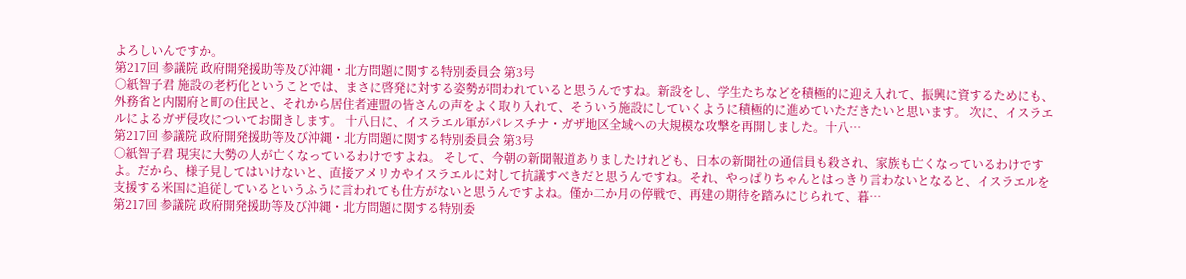よろしいんですか。
第217回 参議院 政府開発援助等及び沖縄・北方問題に関する特別委員会 第3号
○紙智子君 施設の老朽化ということでは、まさに啓発に対する姿勢が問われていると思うんですね。新設をし、学生たちなどを積極的に迎え入れて、振興に資するためにも、外務省と内閣府と町の住民と、それから居住者連盟の皆さんの声をよく取り入れて、そういう施設にしていくように積極的に進めていただきたいと思います。 次に、イスラエルによるガザ侵攻についてお聞きします。 十八日に、イスラエル軍がパレスチナ・ガザ地区全域への大規模な攻撃を再開しました。十八…
第217回 参議院 政府開発援助等及び沖縄・北方問題に関する特別委員会 第3号
○紙智子君 現実に大勢の人が亡くなっているわけですよね。 そして、今朝の新聞報道ありましたけれども、日本の新聞社の通信員も殺され、家族も亡くなっているわけですよ。だから、様子見してはいけないと、直接アメリカやイスラエルに対して抗議すべきだと思うんですね。それ、やっぱりちゃんとはっきり言わないとなると、イスラエルを支援する米国に追従しているというふうに言われても仕方がないと思うんですよね。僅か二か月の停戦で、再建の期待を踏みにじられて、暮…
第217回 参議院 政府開発援助等及び沖縄・北方問題に関する特別委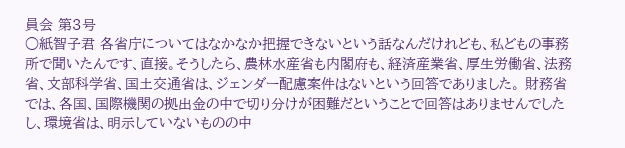員会 第3号
○紙智子君 各省庁についてはなかなか把握できないという話なんだけれども、私どもの事務所で聞いたんです、直接。そうしたら、農林水産省も内閣府も、経済産業省、厚生労働省、法務省、文部科学省、国土交通省は、ジェンダー配慮案件はないという回答でありました。 財務省では、各国、国際機関の拠出金の中で切り分けが困難だということで回答はありませんでしたし、環境省は、明示していないものの中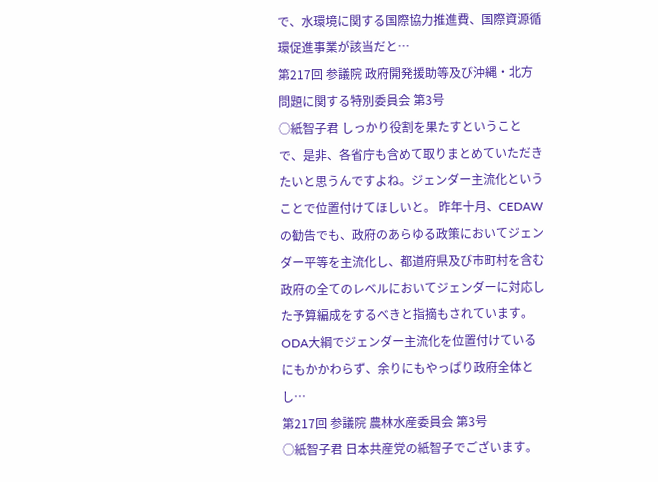で、水環境に関する国際協力推進費、国際資源循環促進事業が該当だと…
第217回 参議院 政府開発援助等及び沖縄・北方問題に関する特別委員会 第3号
○紙智子君 しっかり役割を果たすということで、是非、各省庁も含めて取りまとめていただきたいと思うんですよね。ジェンダー主流化ということで位置付けてほしいと。 昨年十月、CEDAWの勧告でも、政府のあらゆる政策においてジェンダー平等を主流化し、都道府県及び市町村を含む政府の全てのレベルにおいてジェンダーに対応した予算編成をするべきと指摘もされています。ODA大綱でジェンダー主流化を位置付けているにもかかわらず、余りにもやっぱり政府全体とし…
第217回 参議院 農林水産委員会 第3号
○紙智子君 日本共産党の紙智子でございます。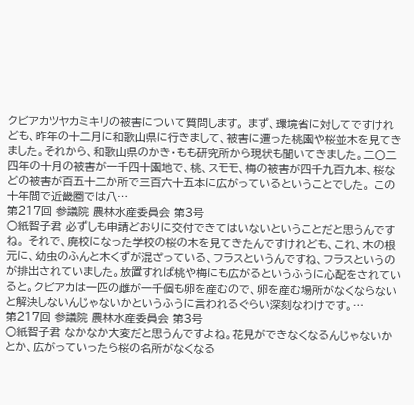クビアカツヤカミキリの被害について質問します。 まず、環境省に対してですけれども、昨年の十二月に和歌山県に行きまして、被害に遭った桃園や桜並木を見てきました。それから、和歌山県のかき・もも研究所から現状も聞いてきました。二〇二四年の十月の被害が一千四十園地で、桃、スモモ、梅の被害が四千九百九本、桜などの被害が百五十二か所で三百六十五本に広がっているということでした。 この十年間で近畿圏では八…
第217回 参議院 農林水産委員会 第3号
○紙智子君 必ずしも申請どおりに交付できてはいないということだと思うんですね。 それで、廃校になった学校の桜の木を見てきたんですけれども、これ、木の根元に、幼虫のふんと木くずが混ざっている、フラスというんですね、フラスというのが排出されていました。放置すれば桃や梅にも広がるというふうに心配をされていると。クビアカは一匹の雌が一千個も卵を産むので、卵を産む場所がなくならないと解決しないんじゃないかというふうに言われるぐらい深刻なわけです。…
第217回 参議院 農林水産委員会 第3号
○紙智子君 なかなか大変だと思うんですよね。花見ができなくなるんじゃないかとか、広がっていったら桜の名所がなくなる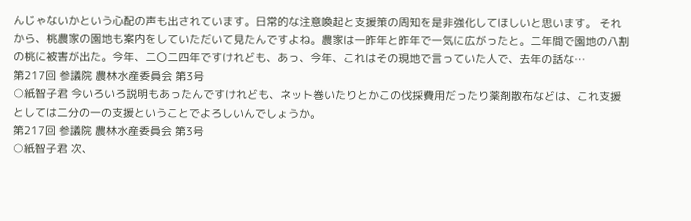んじゃないかという心配の声も出されています。日常的な注意喚起と支援策の周知を是非強化してほしいと思います。 それから、桃農家の園地も案内をしていただいて見たんですよね。農家は一昨年と昨年で一気に広がったと。二年間で園地の八割の桃に被害が出た。今年、二〇二四年ですけれども、あっ、今年、これはその現地で言っていた人で、去年の話な…
第217回 参議院 農林水産委員会 第3号
○紙智子君 今いろいろ説明もあったんですけれども、ネット巻いたりとかこの伐採費用だったり薬剤散布などは、これ支援としては二分の一の支援ということでよろしいんでしょうか。
第217回 参議院 農林水産委員会 第3号
○紙智子君 次、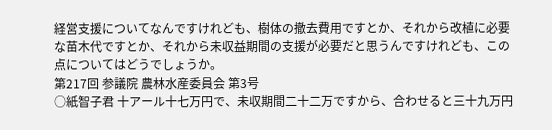経営支援についてなんですけれども、樹体の撤去費用ですとか、それから改植に必要な苗木代ですとか、それから未収益期間の支援が必要だと思うんですけれども、この点についてはどうでしょうか。
第217回 参議院 農林水産委員会 第3号
○紙智子君 十アール十七万円で、未収期間二十二万ですから、合わせると三十九万円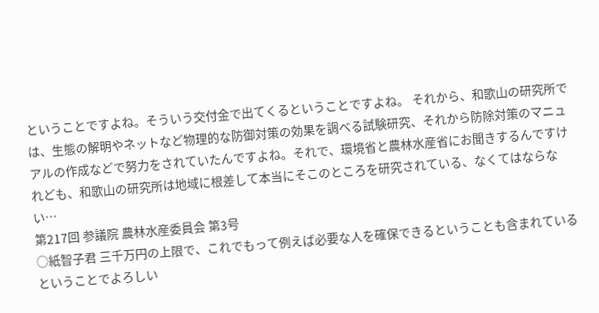ということですよね。そういう交付金で出てくるということですよね。 それから、和歌山の研究所では、生態の解明やネットなど物理的な防御対策の効果を調べる試験研究、それから防除対策のマニュアルの作成などで努力をされていたんですよね。それで、環境省と農林水産省にお聞きするんですけれども、和歌山の研究所は地域に根差して本当にそこのところを研究されている、なくてはならない…
第217回 参議院 農林水産委員会 第3号
○紙智子君 三千万円の上限で、これでもって例えば必要な人を確保できるということも含まれているということでよろしい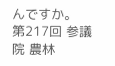んですか。
第217回 参議院 農林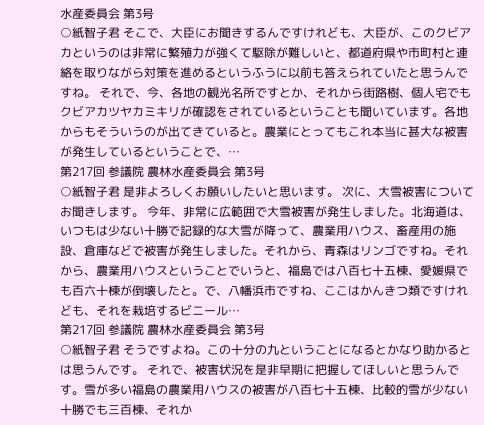水産委員会 第3号
○紙智子君 そこで、大臣にお聞きするんですけれども、大臣が、このクビアカというのは非常に繁殖力が強くて駆除が難しいと、都道府県や市町村と連絡を取りながら対策を進めるというふうに以前も答えられていたと思うんですね。 それで、今、各地の観光名所ですとか、それから街路樹、個人宅でもクビアカツヤカミキリが確認をされているということも聞いています。各地からもそういうのが出てきていると。農業にとってもこれ本当に甚大な被害が発生しているということで、…
第217回 参議院 農林水産委員会 第3号
○紙智子君 是非よろしくお願いしたいと思います。 次に、大雪被害についてお聞きします。 今年、非常に広範囲で大雪被害が発生しました。北海道は、いつもは少ない十勝で記録的な大雪が降って、農業用ハウス、畜産用の施設、倉庫などで被害が発生しました。それから、青森はリンゴですね。それから、農業用ハウスということでいうと、福島では八百七十五棟、愛媛県でも百六十棟が倒壊したと。で、八幡浜市ですね、ここはかんきつ類ですけれども、それを栽培するビニール…
第217回 参議院 農林水産委員会 第3号
○紙智子君 そうですよね。この十分の九ということになるとかなり助かるとは思うんです。 それで、被害状況を是非早期に把握してほしいと思うんです。雪が多い福島の農業用ハウスの被害が八百七十五棟、比較的雪が少ない十勝でも三百棟、それか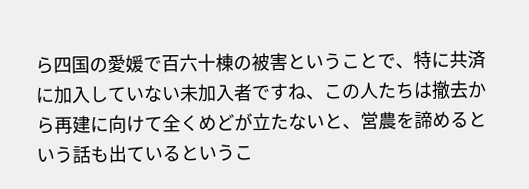ら四国の愛媛で百六十棟の被害ということで、特に共済に加入していない未加入者ですね、この人たちは撤去から再建に向けて全くめどが立たないと、営農を諦めるという話も出ているというこ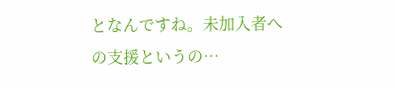となんですね。未加入者への支援というの…